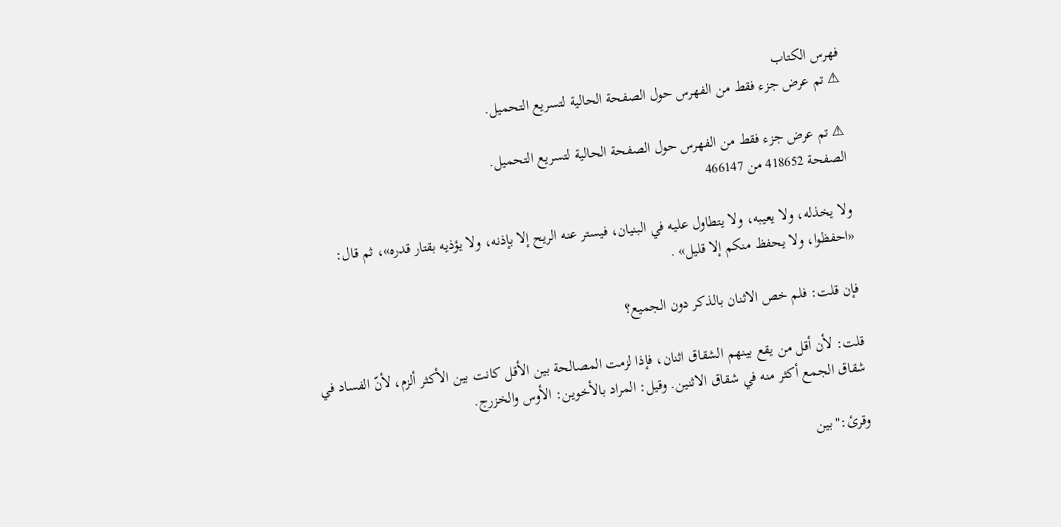فهرس الكتاب
⚠ تم عرض جزء فقط من الفهرس حول الصفحة الحالية لتسريع التحميل.

⚠ تم عرض جزء فقط من الفهرس حول الصفحة الحالية لتسريع التحميل.
الصفحة 418652 من 466147

ولا يخذله، ولا يعيبه، ولا يتطاول عليه في البنيان، فيستر عنه الريح إلا بإذنه، ولا يؤذيه بقتار قدره»، ثم قال: «احفظوا، ولا يحفظ منكم إلا قليل» .

فإن قلت: فلم خص الاثنان بالذكر دون الجميع؟

قلت: لأن أقل من يقع بينهم الشقاق اثنان، فإذا لزمت المصالحة بين الأقل كانت بين الأكثر ألزم، لأنّ الفساد في شقاق الجمع أكثر منه في شقاق الاثنين. وقيل: المراد بالأخوين: الأوس والخزرج.

وقرئ:"بين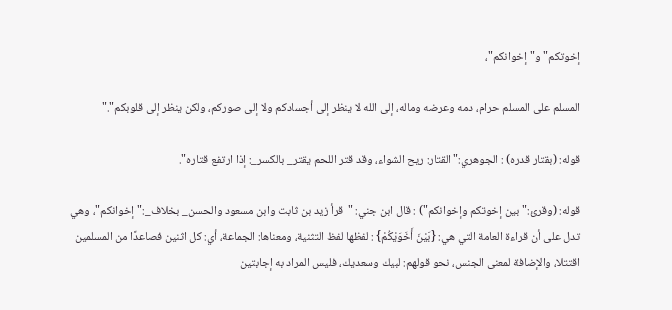إخوتكم"و"إخوانكم"،

المسلم على المسلم حرام، دمه وعرضه وماله، إلى الله لا ينظر إلى أجسادكم ولا إلى صوركم، ولكن ينظر إلى قلوبكم"."

قوله: (بقتار قدره) : الجوهري:"القتار: ريح الشواء، وقد قتر اللحم يقتر_ بالكسر_: إذا ارتفع قتاره".

قوله: (وقرئ:"بين إخوتكم وإخوانكم") : قال ابن جني: "قرأ زيد بن ثابت وابن مسعود والحسن_ بخلاف_:"إخوانكم"، وهي تدل على أن قراءة العامة التي هي: {بَيْنَ أَخَوَيْكُمْ} : لفظها لفظ التثنية، ومعناها: الجماعة، أي: كل اثنين فصاعدًا من المسلمين اقتتلا، والإضافة لمعنى الجنس، نحو قولهم: لبيك وسعديك، فليس المراد به إجابتين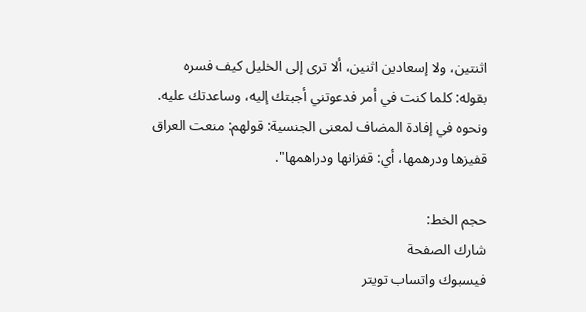اثنتين، ولا إسعادين اثنين، ألا ترى إلى الخليل كيف فسره بقوله: كلما كنت في أمر فدعوتني أجبتك إليه، وساعدتك عليه. ونحوه في إفادة المضاف لمعنى الجنسية: قولهم: منعت العراق قفيزها ودرهمها، أي: قفزانها ودراهمها".

حجم الخط:
شارك الصفحة
فيسبوك واتساب تويتر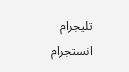تليجرام انستجرام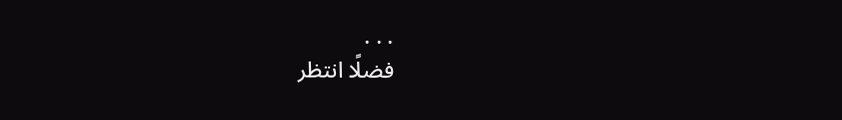. . .
فضلًا انتظر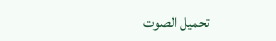تحميل الصوت